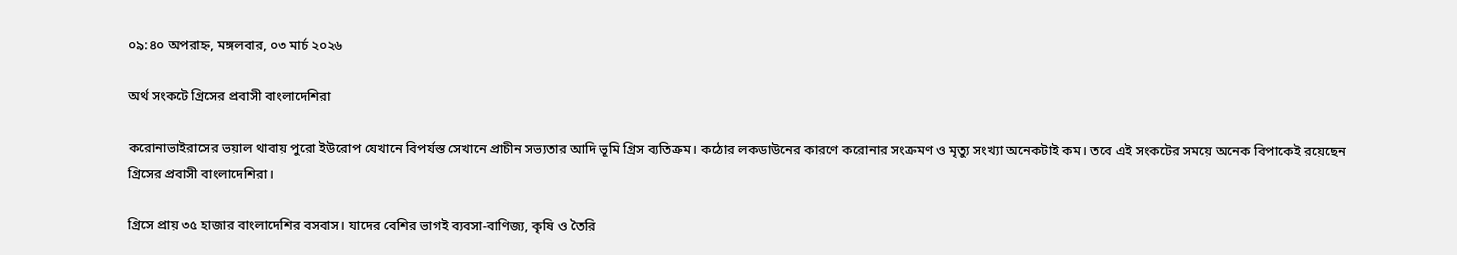০৯:৪০ অপরাহ্ন, মঙ্গলবার, ০৩ মার্চ ২০২৬

অর্থ সংকটে গ্রিসের প্রবাসী বাংলাদেশিরা

করোনাভাইরাসের ভয়াল থাবায় পুরো ইউরোপ যেখানে বিপর্যস্ত সেখানে প্রাচীন সভ্যতার আদি ভূমি গ্রিস ব্যতিক্রম। কঠোর লকডাউনের কারণে করোনার সংক্রমণ ও মৃত্যু সংখ্যা অনেকটাই কম। তবে এই সংকটের সময়ে অনেক বিপাকেই রয়েছেন গ্রিসের প্রবাসী বাংলাদেশিরা।

গ্রিসে প্রায় ৩৫ হাজার বাংলাদেশির বসবাস। যাদের বেশির ভাগই ব্যবসা-বাণিজ্য, কৃষি ও তৈরি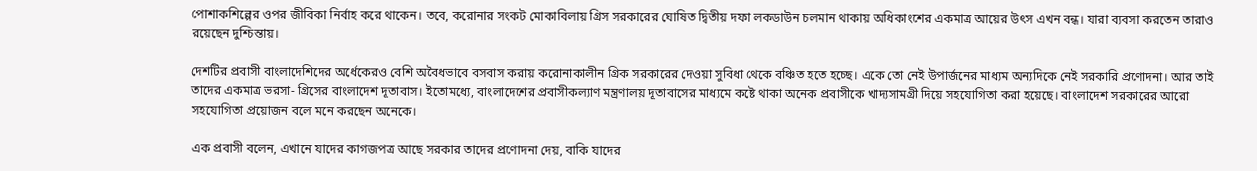পোশাকশিল্পের ওপর জীবিকা নির্বাহ করে থাকেন। তবে, করোনার সংকট মোকাবিলায় গ্রিস সরকারের ঘোষিত দ্বিতীয় দফা লকডাউন চলমান থাকায় অধিকাংশের একমাত্র আয়ের উৎস এখন বন্ধ। যারা ব্যবসা করতেন তারাও রয়েছেন দুশ্চিন্তায়।

দেশটির প্রবাসী বাংলাদেশিদের অর্ধেকেরও বেশি অবৈধভাবে বসবাস করায় করোনাকালীন গ্রিক সরকারের দেওয়া সুবিধা থেকে বঞ্চিত হতে হচ্ছে। একে তো নেই উপার্জনের মাধ্যম অন্যদিকে নেই সরকারি প্রণোদনা। আর তাই তাদের একমাত্র ভরসা- গ্রিসের বাংলাদেশ দূতাবাস। ইতোমধ্যে, বাংলাদেশের প্রবাসীকল্যাণ মন্ত্রণালয় দূতাবাসের মাধ্যমে কষ্টে থাকা অনেক প্রবাসীকে খাদ্যসামগ্রী দিয়ে সহযোগিতা করা হয়েছে। বাংলাদেশ সরকারের আরো সহযোগিতা প্রয়োজন বলে মনে করছেন অনেকে।

এক প্রবাসী বলেন, এখানে যাদের কাগজপত্র আছে সরকার তাদের প্রণোদনা দেয়, বাকি যাদের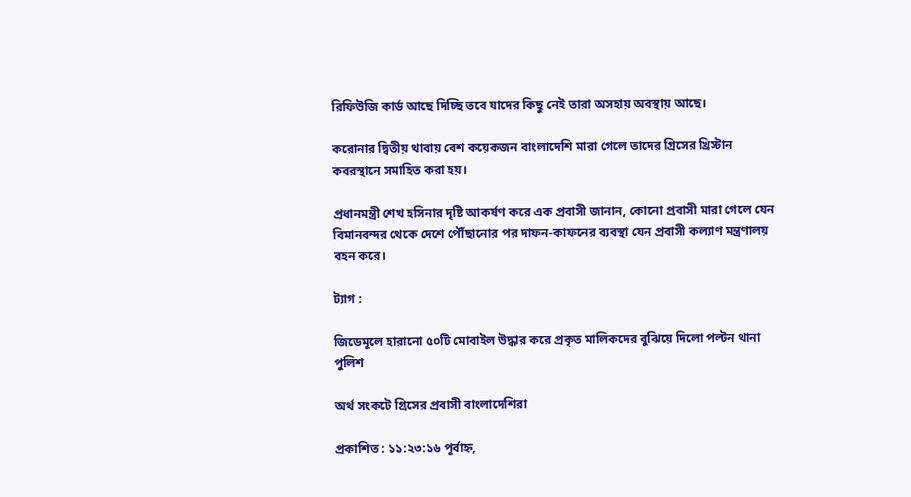রিফিউজি কার্ড আছে দিচ্ছি তবে যাদের কিছু নেই তারা অসহায় অবস্থায় আছে।

করোনার দ্বিতীয় থাবায় বেশ কয়েকজন বাংলাদেশি মারা গেলে তাদের গ্রিসের খ্রিস্টান কবরস্থানে সমাহিত করা হয়।

প্রধানমন্ত্রী শেখ হসিনার দৃষ্টি আকর্ষণ করে এক প্রবাসী জানান, কোনো প্রবাসী মারা গেলে যেন বিমানবন্দর থেকে দেশে পৌঁছানোর পর দাফন-কাফনের ব্যবস্থা যেন প্রবাসী কল্যাণ মন্ত্রণালয় বহন করে।

ট্যাগ :

জিডেমূলে হারানো ৫০টি মোবাইল উদ্ধার করে প্রকৃত মালিকদের বুঝিয়ে দিলো পল্টন থানা পুলিশ

অর্থ সংকটে গ্রিসের প্রবাসী বাংলাদেশিরা

প্রকাশিত : ১১:২৩:১৬ পূর্বাহ্ন,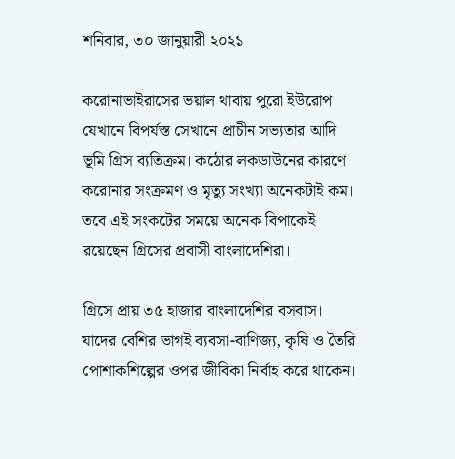শনিবার, ৩০ জানুয়ারী ২০২১

করোনাভাইরাসের ভয়াল থাবায় পুরো ইউরোপ যেখানে বিপর্যস্ত সেখানে প্রাচীন সভ্যতার আদি ভূমি গ্রিস ব্যতিক্রম। কঠোর লকডাউনের কারণে করোনার সংক্রমণ ও মৃত্যু সংখ্যা অনেকটাই কম। তবে এই সংকটের সময়ে অনেক বিপাকেই রয়েছেন গ্রিসের প্রবাসী বাংলাদেশিরা।

গ্রিসে প্রায় ৩৫ হাজার বাংলাদেশির বসবাস। যাদের বেশির ভাগই ব্যবসা-বাণিজ্য, কৃষি ও তৈরি পোশাকশিল্পের ওপর জীবিকা নির্বাহ করে থাকেন।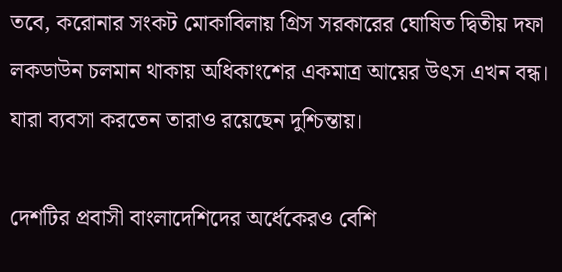তবে, করোনার সংকট মোকাবিলায় গ্রিস সরকারের ঘোষিত দ্বিতীয় দফা লকডাউন চলমান থাকায় অধিকাংশের একমাত্র আয়ের উৎস এখন বন্ধ। যারা ব্যবসা করতেন তারাও রয়েছেন দুশ্চিন্তায়।

দেশটির প্রবাসী বাংলাদেশিদের অর্ধেকেরও বেশি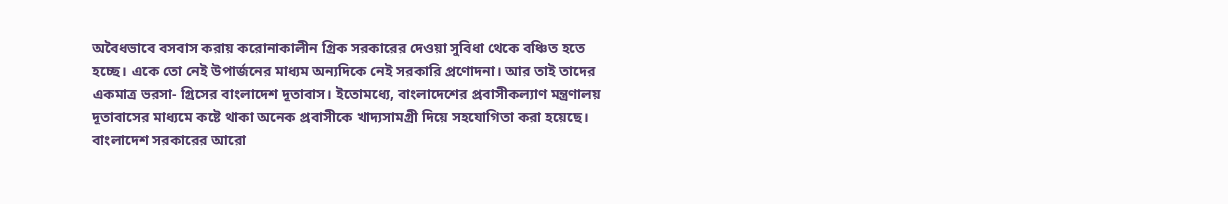অবৈধভাবে বসবাস করায় করোনাকালীন গ্রিক সরকারের দেওয়া সুবিধা থেকে বঞ্চিত হতে হচ্ছে। একে তো নেই উপার্জনের মাধ্যম অন্যদিকে নেই সরকারি প্রণোদনা। আর তাই তাদের একমাত্র ভরসা- গ্রিসের বাংলাদেশ দূতাবাস। ইতোমধ্যে, বাংলাদেশের প্রবাসীকল্যাণ মন্ত্রণালয় দূতাবাসের মাধ্যমে কষ্টে থাকা অনেক প্রবাসীকে খাদ্যসামগ্রী দিয়ে সহযোগিতা করা হয়েছে। বাংলাদেশ সরকারের আরো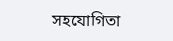সহযোগিতা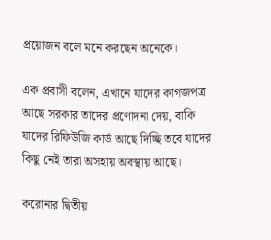প্রয়োজন বলে মনে করছেন অনেকে।

এক প্রবাসী বলেন, এখানে যাদের কাগজপত্র আছে সরকার তাদের প্রণোদনা দেয়, বাকি যাদের রিফিউজি কার্ড আছে দিচ্ছি তবে যাদের কিছু নেই তারা অসহায় অবস্থায় আছে।

করোনার দ্বিতীয়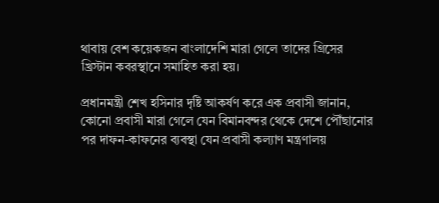থাবায় বেশ কয়েকজন বাংলাদেশি মারা গেলে তাদের গ্রিসের খ্রিস্টান কবরস্থানে সমাহিত করা হয়।

প্রধানমন্ত্রী শেখ হসিনার দৃষ্টি আকর্ষণ করে এক প্রবাসী জানান, কোনো প্রবাসী মারা গেলে যেন বিমানবন্দর থেকে দেশে পৌঁছানোর পর দাফন-কাফনের ব্যবস্থা যেন প্রবাসী কল্যাণ মন্ত্রণালয়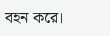বহন করে।